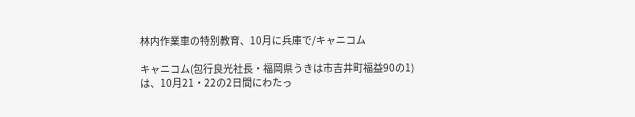林内作業車の特別教育、10月に兵庫で/キャニコム

キャニコム(包行良光社長・福岡県うきは市吉井町福益90の1)は、10月21・22の2日間にわたっ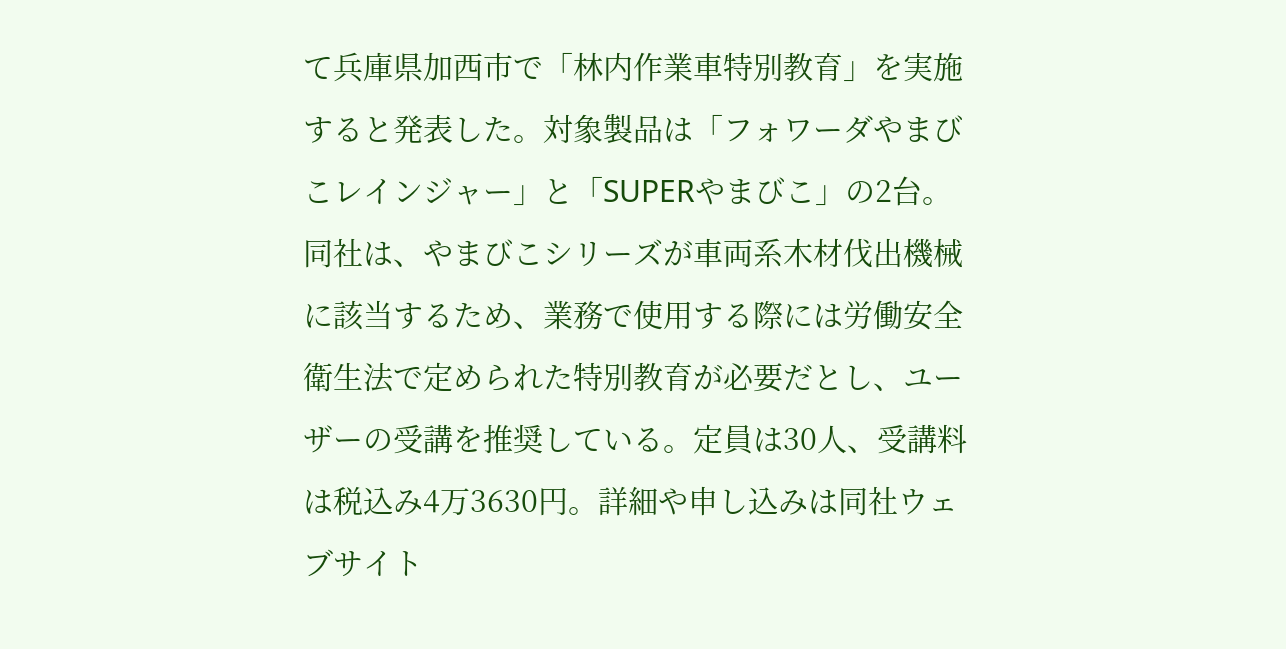て兵庫県加西市で「林内作業車特別教育」を実施すると発表した。対象製品は「フォワーダやまびこレインジャー」と「SUPERやまびこ」の2台。
同社は、やまびこシリーズが車両系木材伐出機械に該当するため、業務で使用する際には労働安全衛生法で定められた特別教育が必要だとし、ユーザーの受講を推奨している。定員は30人、受講料は税込み4万3630円。詳細や申し込みは同社ウェブサイト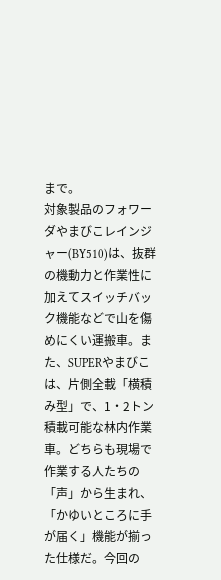まで。
対象製品のフォワーダやまびこレインジャー(BY510)は、抜群の機動力と作業性に加えてスイッチバック機能などで山を傷めにくい運搬車。また、SUPERやまびこは、片側全載「横積み型」で、1・2トン積載可能な林内作業車。どちらも現場で作業する人たちの「声」から生まれ、「かゆいところに手が届く」機能が揃った仕様だ。今回の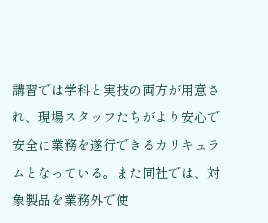講習では学科と実技の両方が用意され、現場スタッフたちがより安心で安全に業務を遂行できるカリキュラムとなっている。また同社では、対象製品を業務外で使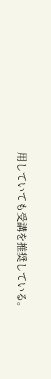用していても受講を推奨している。